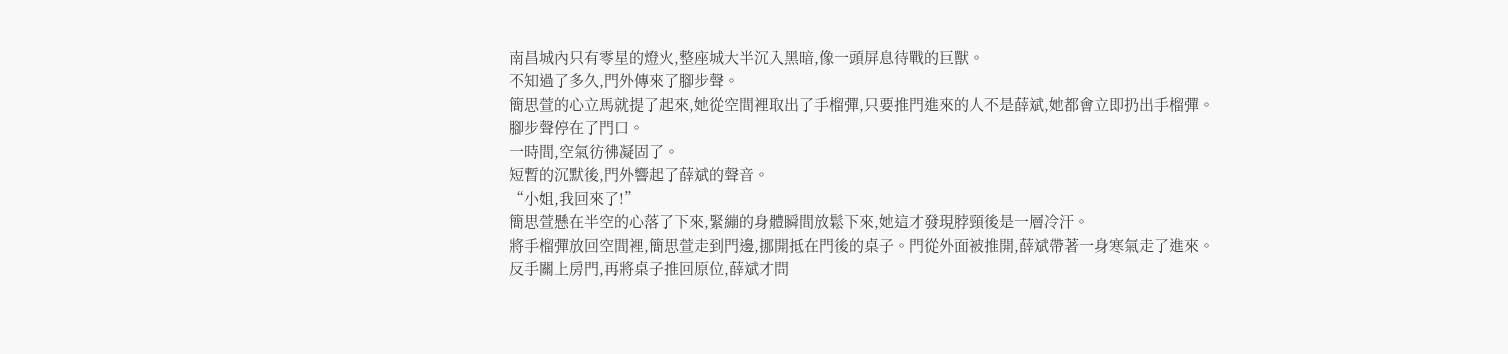南昌城內只有零星的燈火,整座城大半沉入黑暗,像一頭屏息待戰的巨獸。
不知過了多久,門外傳來了腳步聲。
簡思萱的心立馬就提了起來,她從空間裡取出了手榴彈,只要推門進來的人不是薛斌,她都會立即扔出手榴彈。
腳步聲停在了門口。
一時間,空氣彷彿凝固了。
短暫的沉默後,門外響起了薛斌的聲音。
“小姐,我回來了!”
簡思萱懸在半空的心落了下來,緊繃的身體瞬間放鬆下來,她這才發現脖頸後是一層冷汗。
將手榴彈放回空間裡,簡思萱走到門邊,挪開抵在門後的桌子。門從外面被推開,薛斌帶著一身寒氣走了進來。
反手關上房門,再將桌子推回原位,薛斌才問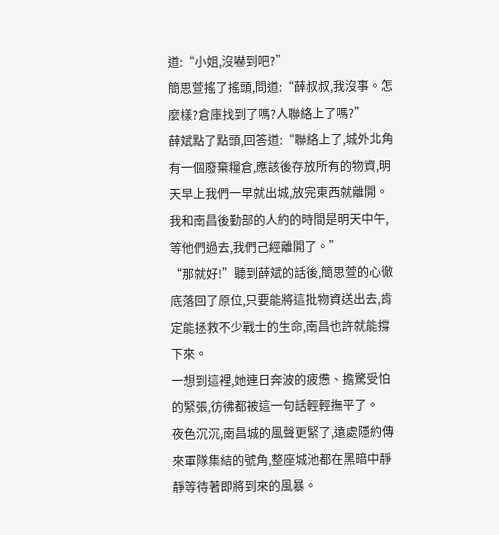道:“小姐,沒嚇到吧?”
簡思萱搖了搖頭,問道:“薛叔叔,我沒事。怎麼樣?倉庫找到了嗎?人聯絡上了嗎?”
薛斌點了點頭,回答道:“聯絡上了,城外北角有一個廢棄糧倉,應該後存放所有的物資,明天早上我們一早就出城,放完東西就離開。我和南昌後勤部的人約的時間是明天中午,等他們過去,我們己經離開了。”
“那就好!”聽到薛斌的話後,簡思萱的心徹底落回了原位,只要能將這批物資送出去,肯定能拯救不少戰士的生命,南昌也許就能撐下來。
一想到這裡,她連日奔波的疲憊、擔驚受怕的緊張,彷彿都被這一句話輕輕撫平了。
夜色沉沉,南昌城的風聲更緊了,遠處隱約傳來軍隊集結的號角,整座城池都在黑暗中靜靜等待著即將到來的風暴。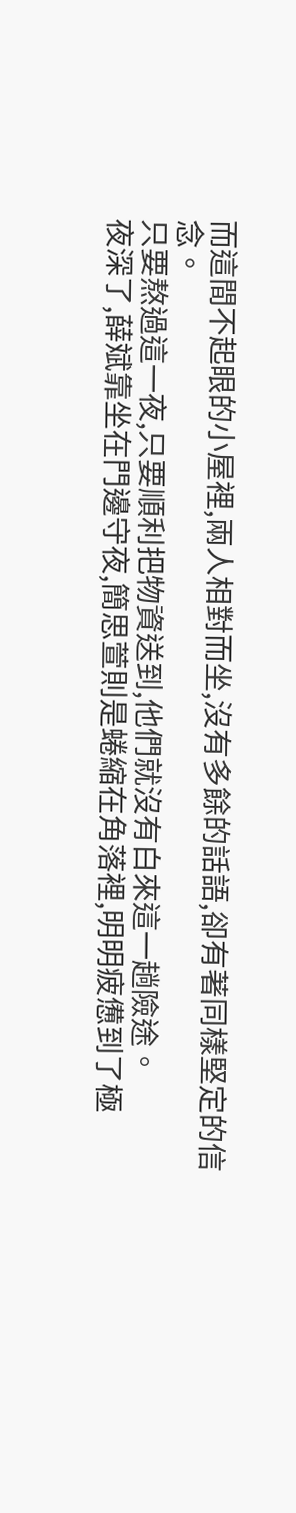而這間不起眼的小屋裡,兩人相對而坐,沒有多餘的話語,卻有著同樣堅定的信念。
只要熬過這一夜,只要順利把物資送到,他們就沒有白來這一趟險途。
夜深了,薛斌靠坐在門邊守夜,簡思萱則是蜷縮在角落裡,明明疲憊到了極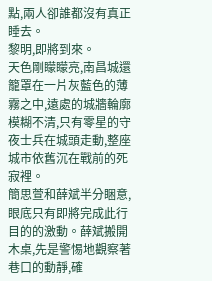點,兩人卻誰都沒有真正睡去。
黎明,即將到來。
天色剛矇矇亮,南昌城還籠罩在一片灰藍色的薄霧之中,遠處的城牆輪廓模糊不清,只有零星的守夜士兵在城頭走動,整座城市依舊沉在戰前的死寂裡。
簡思萱和薛斌半分睏意,眼底只有即將完成此行目的的激動。薛斌搬開木桌,先是警惕地觀察著巷口的動靜,確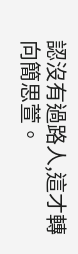認沒有過路人,這才轉向簡思萱。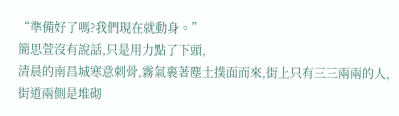“準備好了嗎?我們現在就動身。”
簡思萱沒有說話,只是用力點了下頭,
清晨的南昌城寒意刺骨,霧氣裹著塵土撲面而來,街上只有三三兩兩的人,街道兩側是堆砌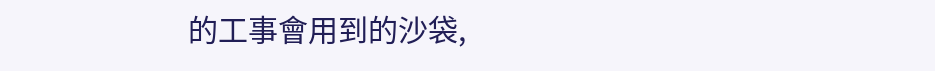的工事會用到的沙袋,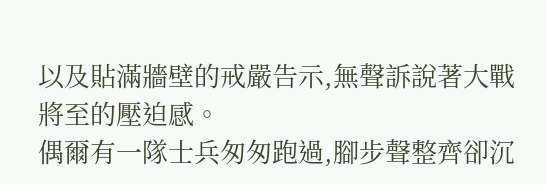以及貼滿牆壁的戒嚴告示,無聲訴說著大戰將至的壓迫感。
偶爾有一隊士兵匆匆跑過,腳步聲整齊卻沉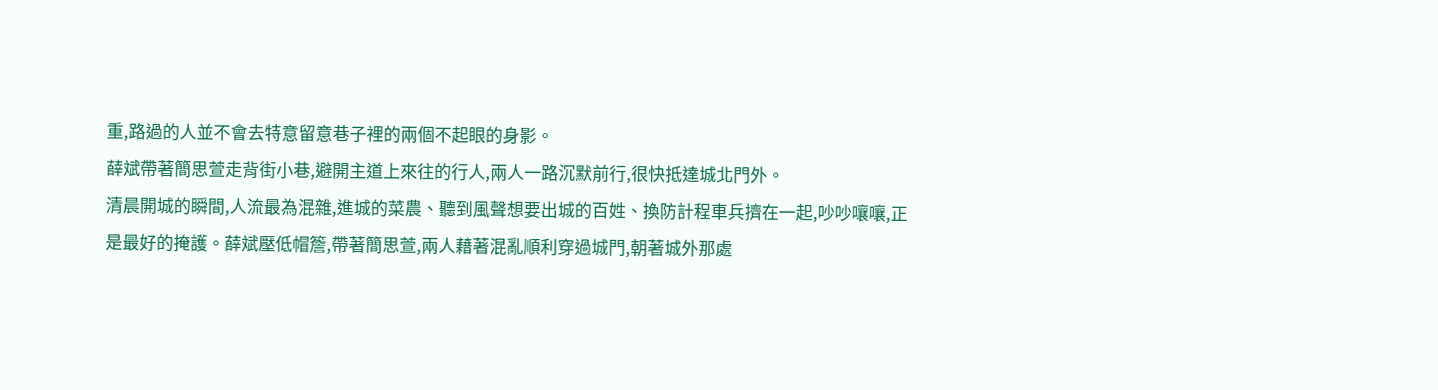重,路過的人並不會去特意留意巷子裡的兩個不起眼的身影。
薛斌帶著簡思萱走背街小巷,避開主道上來往的行人,兩人一路沉默前行,很快抵達城北門外。
清晨開城的瞬間,人流最為混雜,進城的菜農、聽到風聲想要出城的百姓、換防計程車兵擠在一起,吵吵嚷嚷,正是最好的掩護。薛斌壓低帽簷,帶著簡思萱,兩人藉著混亂順利穿過城門,朝著城外那處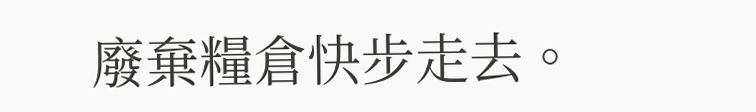廢棄糧倉快步走去。